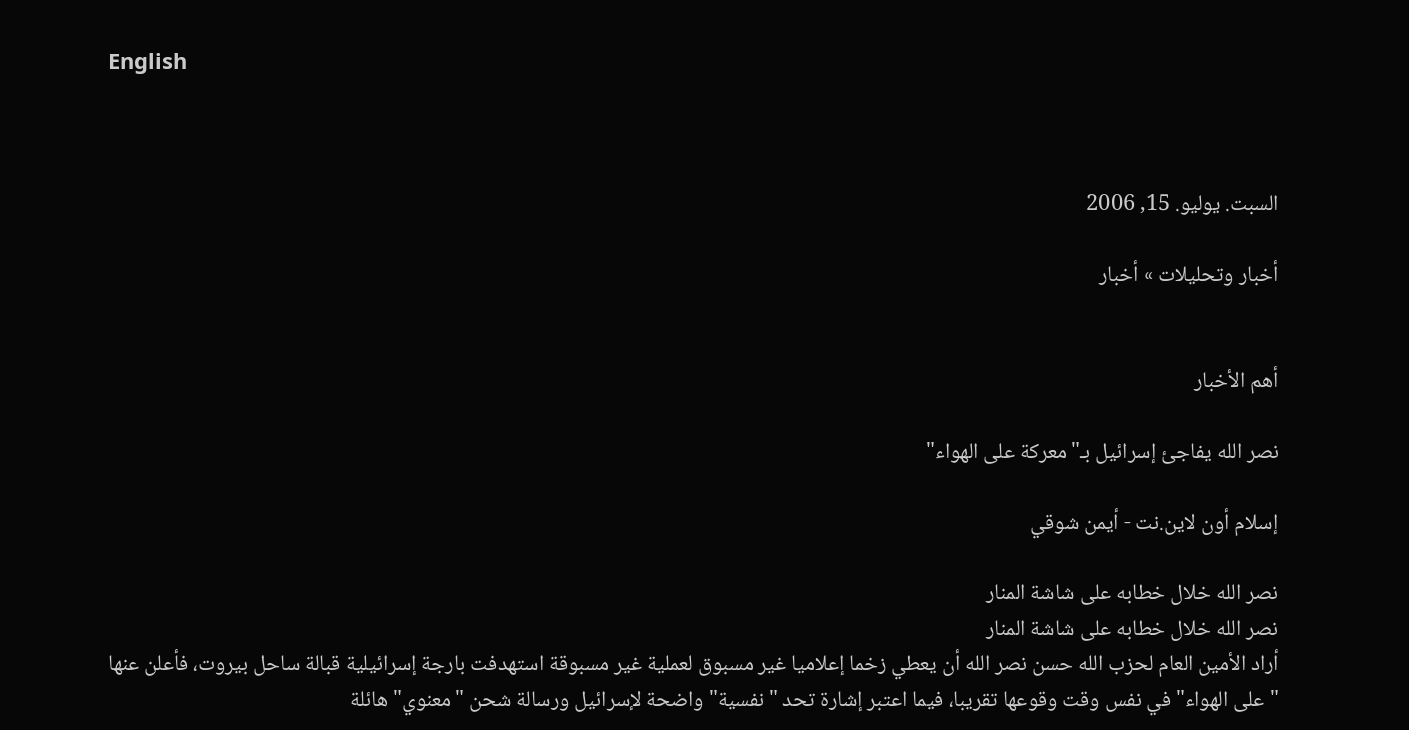English



السبت. يوليو. 15, 2006

أخبار وتحليلات » أخبار


أهم الأخبار

نصر الله يفاجئ إسرائيل بـ"معركة على الهواء"

إسلام أون لاين.نت - أيمن شوقي

نصر الله خلال خطابه على شاشة المنار
نصر الله خلال خطابه على شاشة المنار
أراد الأمين العام لحزب الله حسن نصر الله أن يعطي زخما إعلاميا غير مسبوق لعملية غير مسبوقة استهدفت بارجة إسرائيلية قبالة ساحل بيروت، فأعلن عنها "على الهواء" في نفس وقت وقوعها تقريبا، فيما اعتبر إشارة تحد "نفسية" واضحة لإسرائيل ورسالة شحن "معنوي" هائلة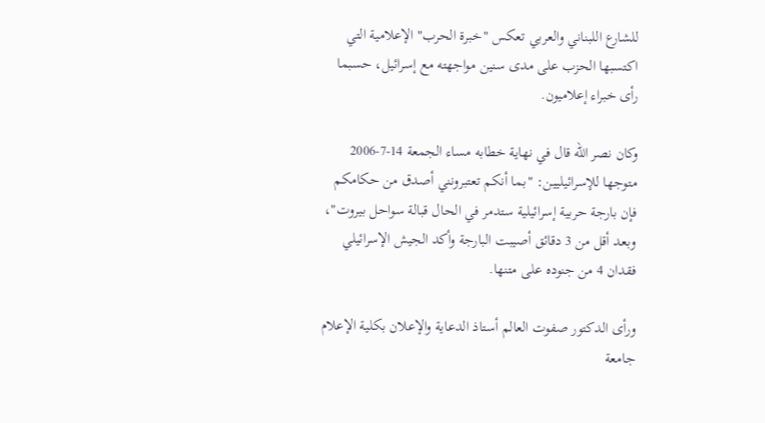للشارع اللبناني والعربي تعكس "خبرة الحرب" الإعلامية التي اكتسبها الحزب على مدى سنين مواجهته مع إسرائيل، حسبما رأى خبراء إعلاميون.

وكان نصر الله قال في نهاية خطابه مساء الجمعة 14-7-2006 متوجها للإسرائيليين: "بما أنكم تعتبرونني أصدق من حكامكم فإن بارجة حربية إسرائيلية ستدمر في الحال قبالة سواحل بيروت"، وبعد أقل من 3 دقائق أصيبت البارجة وأكد الجيش الإسرائيلي فقدان 4 من جنوده على متنها.

ورأى الدكتور صفوت العالم أستاذ الدعاية والإعلان بكلية الإعلام جامعة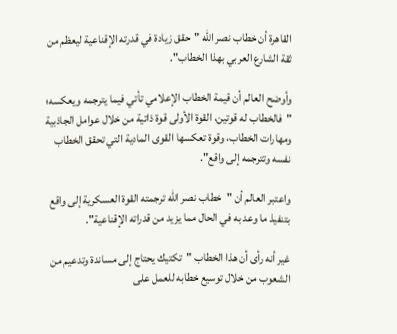القاهرة أن خطاب نصر الله "حقق زيادة في قدرته الإقناعية ليعظم من ثقة الشارع العربي بهذا الخطاب".

وأوضح العالم أن قيمة الخطاب الإعلامي تأتي فيما يترجمه ويعكسه؛ "فالخطاب له قوتين، القوة الأولى قوة ذاتية من خلال عوامل الجاذبية ومهارات الخطاب، وقوة تعكسها القوى المادية التي تحقق الخطاب نفسه وتترجمه إلى واقع".

واعتبر العالم أن "خطاب نصر الله ترجمته القوة العسكرية إلى واقع بتنفيذ ما وعد به في الحال مما يزيد من قدراته الإقناعية".

غير أنه رأى أن هذا الخطاب "تكتيك يحتاج إلى مساندة وتدعيم من الشعوب من خلال توسيع خطابه للعمل على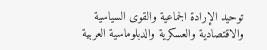توحيد الإرادة الجماعية والقوى السياسية والاقتصادية والعسكرية والدبلوماسية العربية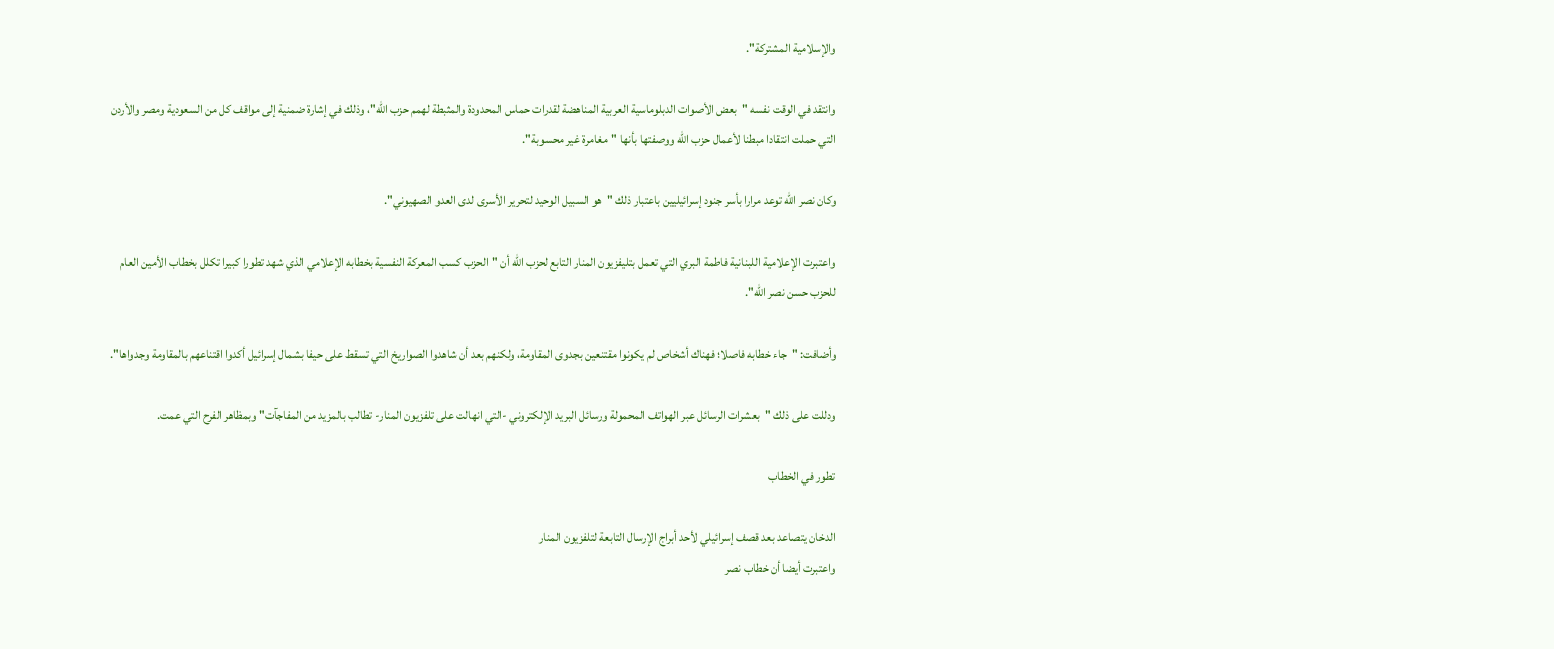والإسلامية المشتركة".

وانتقد في الوقت نفسه "بعض الأصوات الدبلوماسية العربية المناهضة لقدرات حماس المحدودة والمثبطة لهمم حزب الله"، وذلك في إشارة ضمنية إلى مواقف كل من السعودية ومصر والأردن التي حملت انتقادا مبطنا لأعمال حزب الله ووصفتها بأنها "مغامرة غير محسوبة".

وكان نصر الله توعد مرارا بأسر جنود إسرائيليين باعتبار ذلك "هو السبيل الوحيد لتحرير الأسرى لدى العدو الصهيوني".

واعتبرت الإعلامية اللبنانية فاطمة البري التي تعمل بتليفزيون المنار التابع لحزب الله أن "الحزب كسب المعركة النفسية بخطابه الإعلامي الذي شهد تطورا كبيرا تكلل بخطاب الأمين العام للحزب حسن نصر الله".

وأضافت: "جاء خطابه فاصلا؛ فهناك أشخاص لم يكونوا مقتنعين بجدوى المقاومة، ولكنهم بعد أن شاهدوا الصواريخ التي تسقط على حيفا بشمال إسرائيل أكدوا اقتناعهم بالمقاومة وجدواها".

ودللت على ذلك "بعشرات الرسائل عبر الهواتف المحمولة ورسائل البريد الإلكتروني -التي انهالت على تلفزيون المنار- تطالب بالمزيد من المفاجآت" وبمظاهر الفرح التي عمت.

تطور في الخطاب

الدخان يتصاعد بعد قصف إسرائيلي لأحد أبراج الإرسال التابعة لتلفزيون المنار
واعتبرت أيضا أن خطاب نصر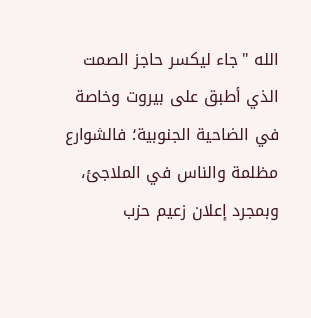الله "جاء ليكسر حاجز الصمت الذي أطبق على بيروت وخاصة في الضاحية الجنوبية؛ فالشوارع مظلمة والناس في الملاجئ، وبمجرد إعلان زعيم حزب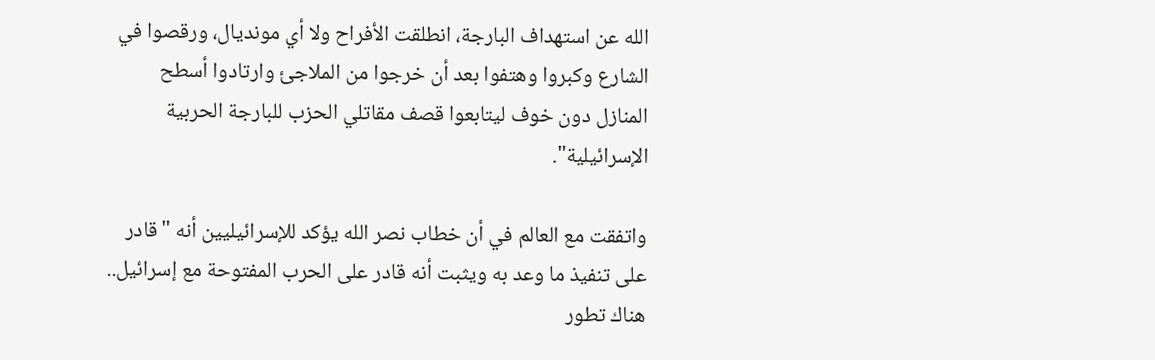الله عن استهداف البارجة، انطلقت الأفراح ولا أي مونديال، ورقصوا في الشارع وكبروا وهتفوا بعد أن خرجوا من الملاجئ وارتادوا أسطح المنازل دون خوف ليتابعوا قصف مقاتلي الحزب للبارجة الحربية الإسرائيلية".

واتفقت مع العالم في أن خطاب نصر الله يؤكد للإسرائيليين أنه "قادر على تنفيذ ما وعد به ويثبت أنه قادر على الحرب المفتوحة مع إسرائيل.. هناك تطور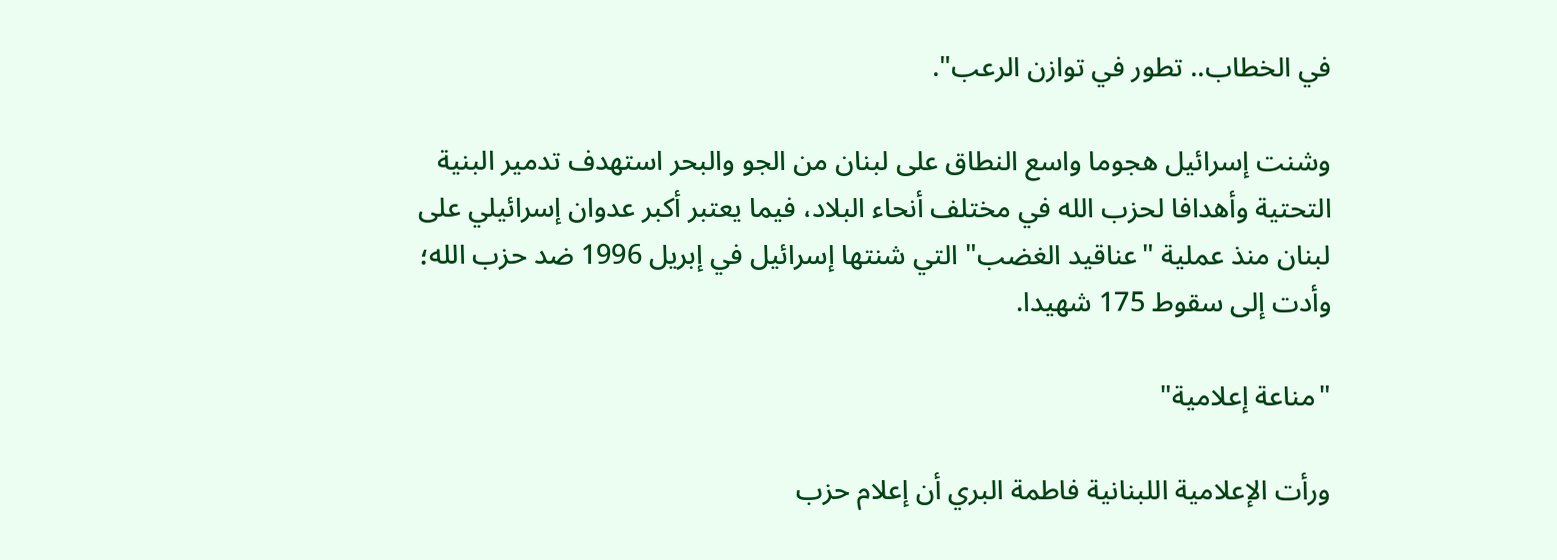في الخطاب.. تطور في توازن الرعب".

وشنت إسرائيل هجوما واسع النطاق على لبنان من الجو والبحر استهدف تدمير البنية التحتية وأهدافا لحزب الله في مختلف أنحاء البلاد، فيما يعتبر أكبر عدوان إسرائيلي على لبنان منذ عملية "عناقيد الغضب" التي شنتها إسرائيل في إبريل 1996 ضد حزب الله؛ وأدت إلى سقوط 175 شهيدا.

"مناعة إعلامية"

ورأت الإعلامية اللبنانية فاطمة البري أن إعلام حزب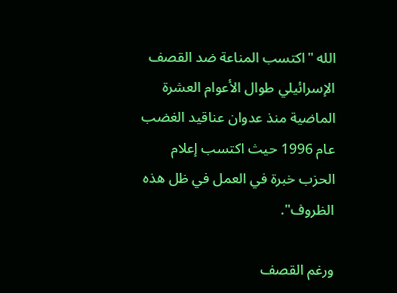الله "اكتسب المناعة ضد القصف الإسرائيلي طوال الأعوام العشرة الماضية منذ عدوان عناقيد الغضب عام 1996 حيث اكتسب إعلام الحزب خبرة في العمل في ظل هذه الظروف".

ورغم القصف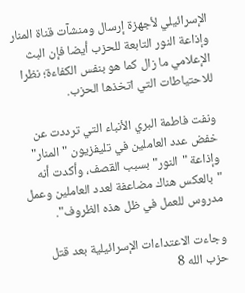الإسرائيلي لأجهزة إرسال ومنشآت قناة المنار وإذاعة النور التابعة للحزب أيضا فإن البث الإعلامي ما زال كما هو بنفس الكفاءة؛ نظرا للاحتياطات التي اتخذها الحزب.

ونفت فاطمة البري الأنباء التي ترددت عن خفض عدد العاملين في تليفزيون "المنار" وإذاعة "النور" بسبب القصف، وأكدت أنه "بالعكس هناك مضاعفة لعدد العاملين وعمل مدروس للعمل في ظل هذه الظروف".

وجاءت الاعتداءات الإسرائيلية بعد قتل حزب الله 8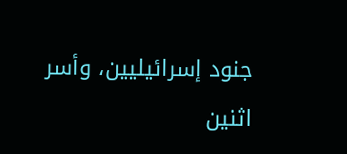جنود إسرائيليين، وأسر اثنين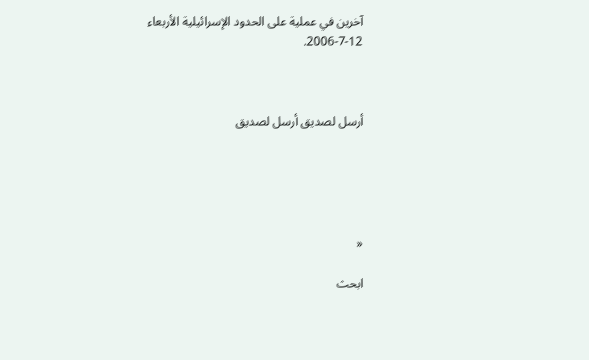آخرين في عملية على الحدود الإسرائيلية الأربعاء 12-7-2006.



أرسل لصديق أرسل لصديق





«

ابحث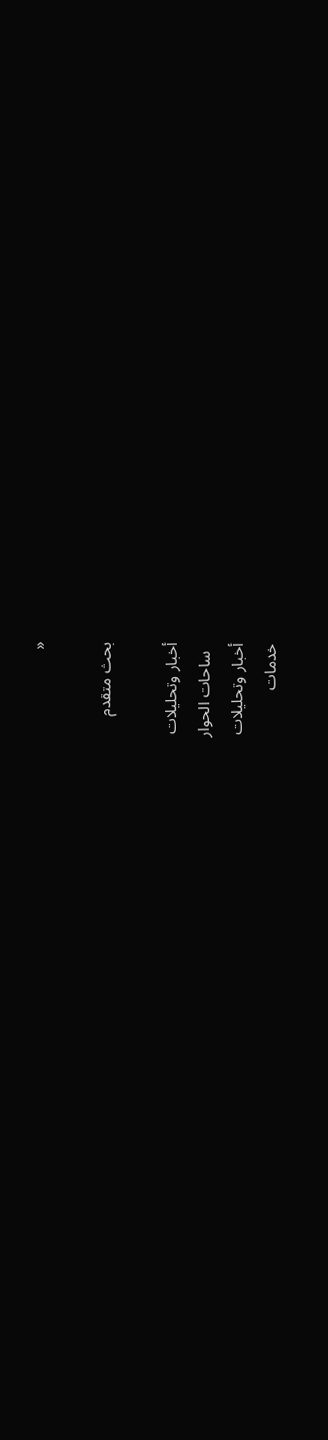«

بحث متقدم

أخبار وتحليلات
  ساحات الحوار
أخبار وتحليلات
خدمات